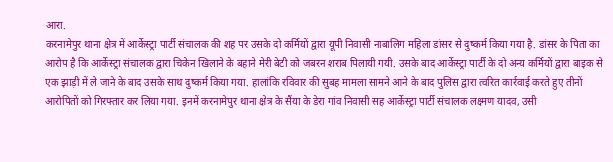आरा.
करनामेपुर थाना क्षेत्र में आर्केस्ट्रा पार्टी संचालक की शह पर उसके दो कर्मियों द्वारा यूपी निवासी नाबालिग महिला डांसर से दुष्कर्म किया गया है. डांसर के पिता का आरोप है कि आर्केस्ट्रा संचालक द्वारा चिकेन खिलाने के बहाने मेरी बेटी को जबरन शराब पिलायी गयी. उसके बाद आर्केस्ट्रा पार्टी के दो अन्य कर्मियों द्वारा बाइक से एक झाड़ी में ले जाने के बाद उसके साथ दुष्कर्म किया गया. हालांकि रविवार की सुबह मामला सामने आने के बाद पुलिस द्वारा त्वरित कार्रवाई करते हुए तीनों आरोपितों को गिरफ्तार कर लिया गया. इनमें करनामेपुर थाना क्षेत्र के सैंया के डेरा गांव निवासी सह आर्केस्ट्रा पार्टी संचालक लक्ष्मण यादव, उसी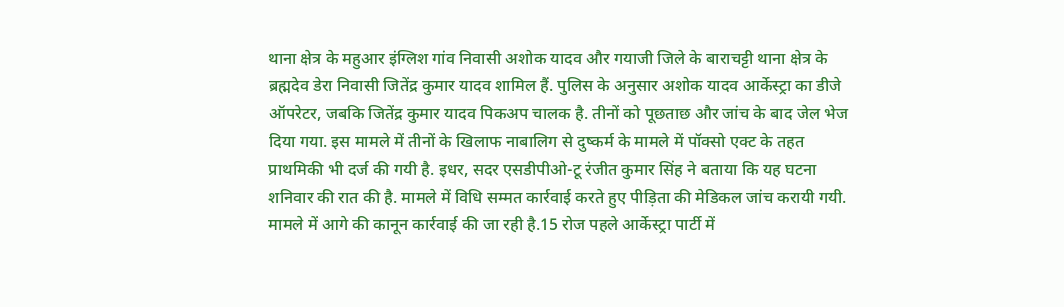थाना क्षेत्र के महुआर इंग्लिश गांव निवासी अशोक यादव और गयाजी जिले के बाराचट्टी थाना क्षेत्र के ब्रह्मदेव डेरा निवासी जितेंद्र कुमार यादव शामिल हैं. पुलिस के अनुसार अशोक यादव आर्केस्ट्रा का डीजे ऑपरेटर, जबकि जितेंद्र कुमार यादव पिकअप चालक है. तीनों को पूछताछ और जांच के बाद जेल भेज दिया गया. इस मामले में तीनों के खिलाफ नाबालिग से दुष्कर्म के मामले में पॉक्सो एक्ट के तहत प्राथमिकी भी दर्ज की गयी है. इधर, सदर एसडीपीओ-टू रंजीत कुमार सिंह ने बताया कि यह घटना शनिवार की रात की है. मामले में विधि सम्मत कार्रवाई करते हुए पीड़िता की मेडिकल जांच करायी गयी. मामले में आगे की कानून कार्रवाई की जा रही है.15 रोज पहले आर्केस्ट्रा पार्टी में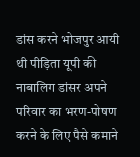डांस करने भोजपुर आयी थी पीड़िता यूपी की नाबालिग डांसर अपने परिवार का भरण-पोषण करने के लिए पैसे कमाने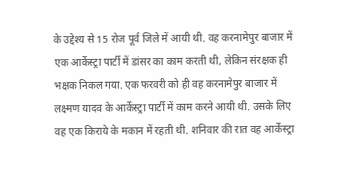के उद्देश्य से 15 रोज पूर्व जिले में आयी थी. वह करनामेपुर बाजार में एक आर्केस्ट्रा पार्टी में डांसर का काम करती थी, लेकिन संरक्षक ही भक्षक निकल गया. एक फरवरी को ही वह करनामेपुर बाजार में लक्ष्मण यादव के आर्केस्ट्रा पार्टी में काम करने आयी थी. उसके लिए वह एक किराये के मकान में रहती थी. शनिवार की रात वह आर्केस्ट्रा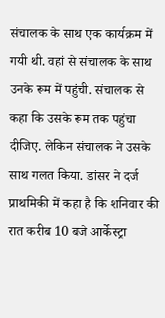संचालक के साथ एक कार्यक्रम में गयी थी. वहां से संचालक के साथ उनके रूम में पहुंची. संचालक से कहा कि उसके रूम तक पहुंचा दीजिए. लेकिन संचालक ने उसके साथ गलत किया. डांसर ने दर्ज प्राथमिकी में कहा है कि शनिवार की रात करीब 10 बजे आर्केस्ट्रा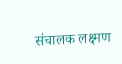संचालक लक्ष्मण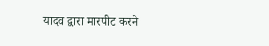यादव द्वारा मारपीट करने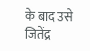के बाद उसे जितेंद्र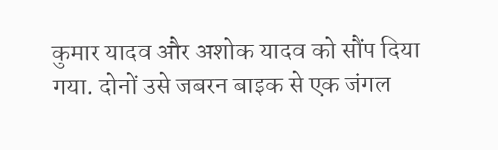कुमार यादव और अशोक यादव को सौंप दिया गया. दोनों उसे जबरन बाइक से एक जंगल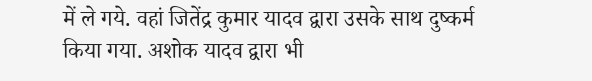में ले गये. वहां जितेंद्र कुमार यादव द्वारा उसके साथ दुष्कर्म किया गया. अशोक यादव द्वारा भी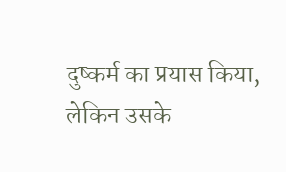दुष्कर्म का प्रयास किया, लेकिन उसके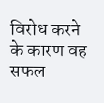विरोध करने के कारण वह सफल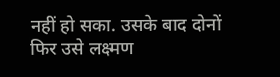नहीं हो सका. उसके बाद दोनों फिर उसे लक्ष्मण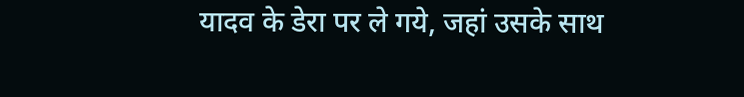यादव के डेरा पर ले गये, जहां उसके साथ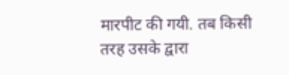मारपीट की गयी. तब किसी तरह उसके द्वारा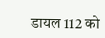डायल 112 को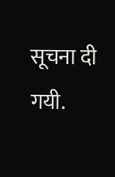सूचना दी गयी.